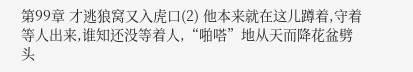第99章 才逃狼窝又入虎口(2) 他本来就在这儿蹲着,守着等人出来,谁知还没等着人,“啪嗒”地从天而降花盆劈头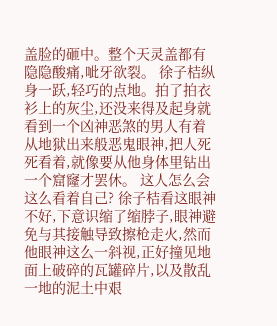盖脸的砸中。整个天灵盖都有隐隐酸痛,呲牙欲裂。 徐子桔纵身一跃,轻巧的点地。拍了拍衣衫上的灰尘,还没来得及起身就看到一个凶神恶煞的男人有着从地狱出来般恶鬼眼神,把人死死看着,就像要从他身体里钻出一个窟窿才罢休。 这人怎么会这么看着自己? 徐子桔看这眼神不好,下意识缩了缩脖子,眼神避免与其接触导致擦枪走火,然而他眼神这么一斜视,正好撞见地面上破碎的瓦罐碎片,以及散乱一地的泥土中艰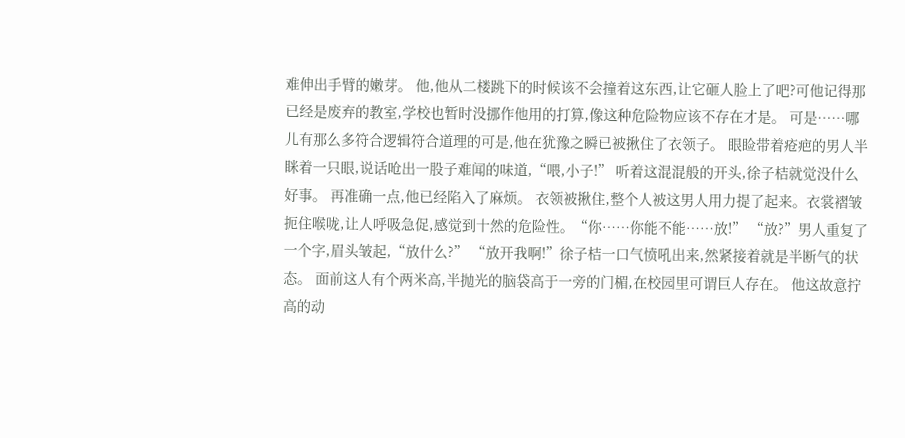难伸出手臂的嫩芽。 他,他从二楼跳下的时候该不会撞着这东西,让它砸人脸上了吧?可他记得那已经是废弃的教室,学校也暂时没挪作他用的打算,像这种危险物应该不存在才是。 可是……哪儿有那么多符合逻辑符合道理的可是,他在犹豫之瞬已被揪住了衣领子。 眼睑带着疮疤的男人半眯着一只眼,说话呛出一股子难闻的味道,“喂,小子!” 听着这混混般的开头,徐子桔就觉没什么好事。 再准确一点,他已经陷入了麻烦。 衣领被揪住,整个人被这男人用力提了起来。衣裳褶皱扼住喉咙,让人呼吸急促,感觉到十然的危险性。“你……你能不能……放!” “放?”男人重复了一个字,眉头皱起,“放什么?” “放开我啊!”徐子桔一口气愤吼出来,然紧接着就是半断气的状态。 面前这人有个两米高,半抛光的脑袋高于一旁的门楣,在校园里可谓巨人存在。 他这故意拧高的动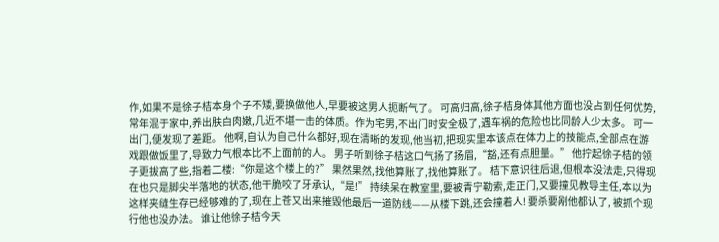作,如果不是徐子桔本身个子不矮,要换做他人,早要被这男人扼断气了。 可高归高,徐子桔身体其他方面也没占到任何优势,常年混于家中,养出肤白肉嫩,几近不堪一击的体质。作为宅男,不出门时安全极了,遇车祸的危险也比同龄人少太多。 可一出门,便发现了差距。 他啊,自认为自己什么都好,现在清晰的发现,他当初,把现实里本该点在体力上的技能点,全部点在游戏跟做饭里了,导致力气根本比不上面前的人。 男子听到徐子桔这口气扬了扬眉,“豁,还有点胆量。” 他拧起徐子桔的领子更拔高了些,指着二楼:“你是这个楼上的?” 果然果然,找他算账了,找他算账了。 桔下意识往后退,但根本没法走,只得现在也只是脚尖半落地的状态,他干脆咬了牙承认,“是!” 持续呆在教室里,要被青宁勒索,走正门,又要撞见教导主任,本以为这样夹缝生存已经够难的了,现在上苍又出来摧毁他最后一道防线——从楼下跳,还会撞着人! 要杀要剐他都认了, 被抓个现行他也没办法。 谁让他徐子桔今天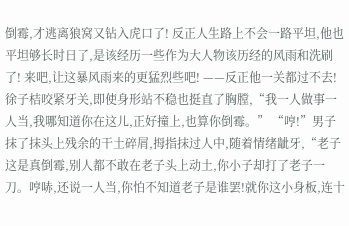倒霉,才逃离狼窝又钻入虎口了! 反正人生路上不会一路平坦,他也平坦够长时日了,是该经历一些作为大人物该历经的风雨和洗刷了! 来吧,让这暴风雨来的更猛烈些吧! ——反正他一关都过不去! 徐子桔咬紧牙关,即使身形站不稳也挺直了胸膛,“我一人做事一人当,我哪知道你在这儿,正好撞上,也算你倒霉。” “哼!”男子抹了抹头上残余的干土碎屑,拇指抹过人中,随着情绪龇牙,“老子这是真倒霉,别人都不敢在老子头上动土,你小子却打了老子一刀。哼哧,还说一人当,你怕不知道老子是谁罢!就你这小身板,连十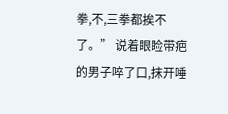拳,不,三拳都挨不了。” 说着眼睑带疤的男子啐了口,抹开唾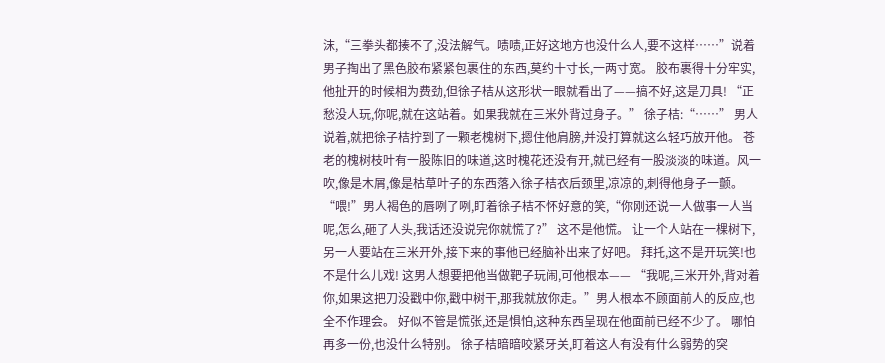沫,“三拳头都揍不了,没法解气。啧啧,正好这地方也没什么人,要不这样……”说着男子掏出了黑色胶布紧紧包裹住的东西,莫约十寸长,一两寸宽。 胶布裹得十分牢实,他扯开的时候相为费劲,但徐子桔从这形状一眼就看出了——搞不好,这是刀具! “正愁没人玩,你呢,就在这站着。如果我就在三米外背过身子。” 徐子桔:“……” 男人说着,就把徐子桔拧到了一颗老槐树下,摁住他肩膀,并没打算就这么轻巧放开他。 苍老的槐树枝叶有一股陈旧的味道,这时槐花还没有开,就已经有一股淡淡的味道。风一吹,像是木屑,像是枯草叶子的东西落入徐子桔衣后颈里,凉凉的,刺得他身子一颤。 “喂!”男人褐色的唇咧了咧,盯着徐子桔不怀好意的笑,“你刚还说一人做事一人当呢,怎么,砸了人头,我话还没说完你就慌了?” 这不是他慌。 让一个人站在一棵树下,另一人要站在三米开外,接下来的事他已经脑补出来了好吧。 拜托,这不是开玩笑!也不是什么儿戏! 这男人想要把他当做靶子玩闹,可他根本—— “我呢,三米开外,背对着你,如果这把刀没戳中你,戳中树干,那我就放你走。”男人根本不顾面前人的反应,也全不作理会。 好似不管是慌张,还是惧怕,这种东西呈现在他面前已经不少了。 哪怕再多一份,也没什么特别。 徐子桔暗暗咬紧牙关,盯着这人有没有什么弱势的突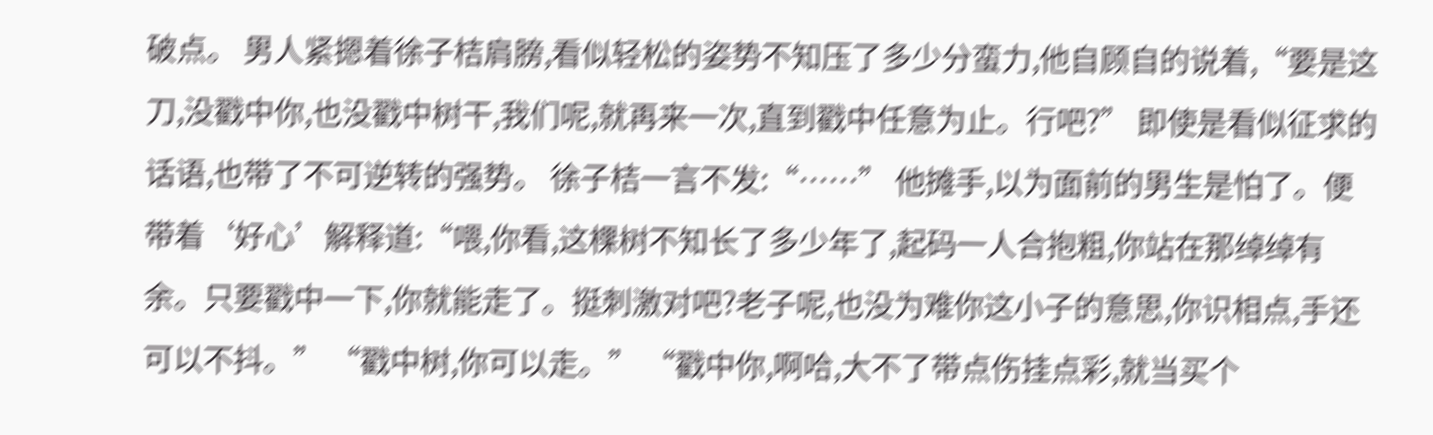破点。 男人紧摁着徐子桔肩膀,看似轻松的姿势不知压了多少分蛮力,他自顾自的说着,“要是这刀,没戳中你,也没戳中树干,我们呢,就再来一次,直到戳中任意为止。行吧?” 即使是看似征求的话语,也带了不可逆转的强势。 徐子桔一言不发:“……” 他摊手,以为面前的男生是怕了。便带着‘好心’解释道:“喂,你看,这棵树不知长了多少年了,起码一人合抱粗,你站在那绰绰有余。只要戳中一下,你就能走了。挺刺激对吧?老子呢,也没为难你这小子的意思,你识相点,手还可以不抖。” “戳中树,你可以走。” “戳中你,啊哈,大不了带点伤挂点彩,就当买个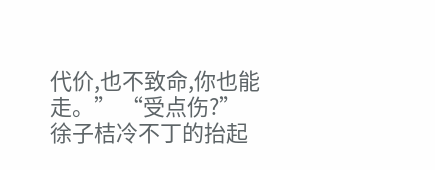代价,也不致命,你也能走。” “受点伤?”徐子桔冷不丁的抬起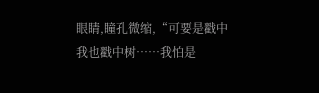眼睛,瞳孔微缩,“可要是戳中我也戳中树……我怕是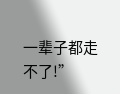一辈子都走不了!”